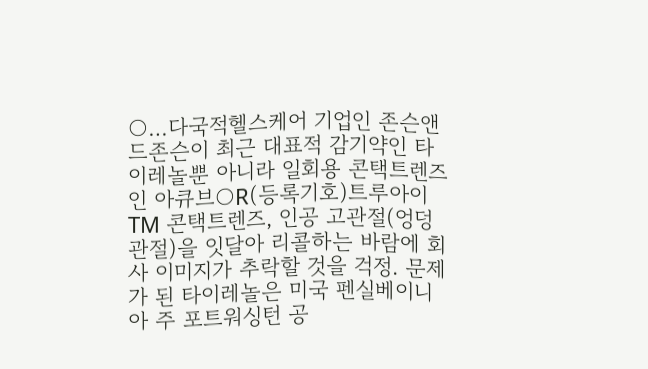○…다국적헬스케어 기업인 존슨앤드존슨이 최근 대표적 감기약인 타이레놀뿐 아니라 일회용 콘택트렌즈인 아큐브○R(등록기호)트루아이TM 콘택트렌즈, 인공 고관절(엉덩관절)을 잇달아 리콜하는 바람에 회사 이미지가 추락할 것을 걱정. 문제가 된 타이레놀은 미국 펜실베이니아 주 포트워싱턴 공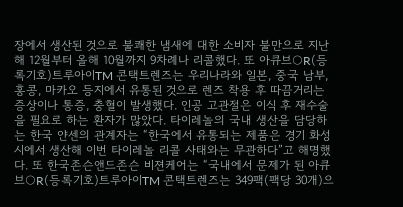장에서 생산된 것으로 불쾌한 냄새에 대한 소비자 불만으로 지난해 12월부터 올해 10월까지 9차례나 리콜했다. 또 아큐브○R(등록기호)트루아이TM 콘택트렌즈는 우리나라와 일본, 중국 남부, 홍콩, 마카오 등지에서 유통된 것으로 렌즈 착용 후 따끔거리는 증상이나 통증, 충혈이 발생했다. 인공 고관절은 이식 후 재수술을 필요로 하는 환자가 많았다. 타이레놀의 국내 생산을 담당하는 한국 얀센의 관계자는 “한국에서 유통되는 제품은 경기 화성시에서 생산해 이번 타이레놀 리콜 사태와는 무관하다”고 해명했다. 또 한국존슨앤드존슨 비젼케어는 “국내에서 문제가 된 아큐브○R(등록기호)트루아이TM 콘택트렌즈는 349팩(팩당 30개)으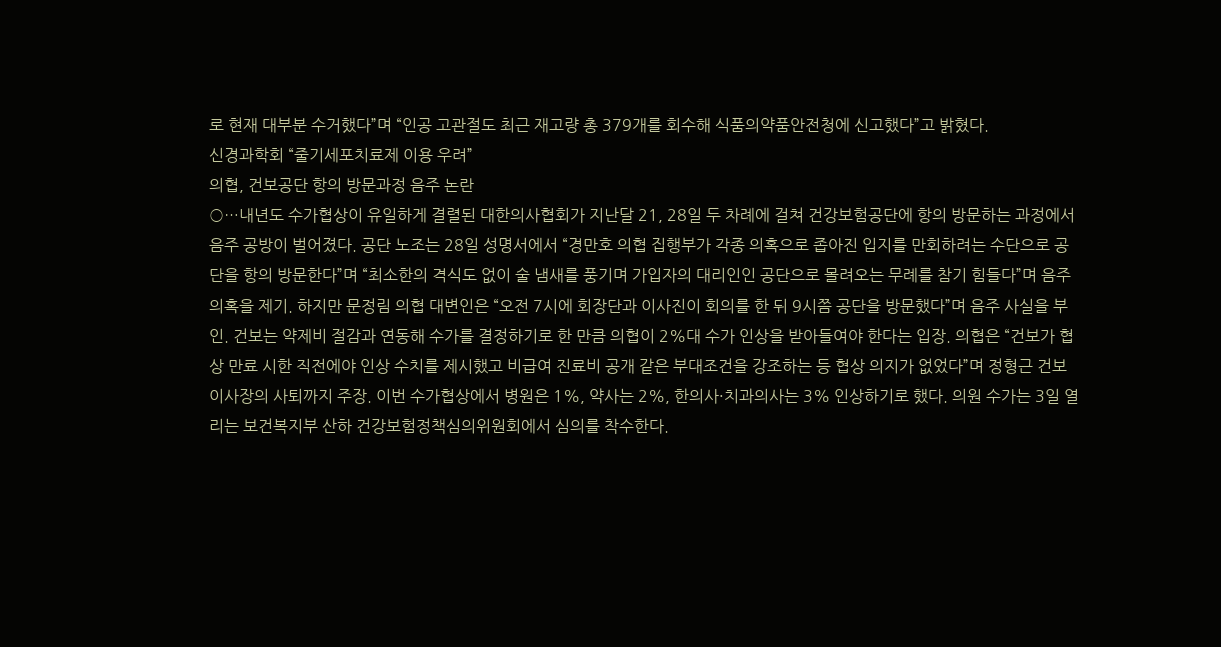로 현재 대부분 수거했다”며 “인공 고관절도 최근 재고량 총 379개를 회수해 식품의약품안전청에 신고했다”고 밝혔다.
신경과학회 “줄기세포치료제 이용 우려”
의협, 건보공단 항의 방문과정 음주 논란
○…내년도 수가협상이 유일하게 결렬된 대한의사협회가 지난달 21, 28일 두 차례에 걸쳐 건강보험공단에 항의 방문하는 과정에서 음주 공방이 벌어졌다. 공단 노조는 28일 성명서에서 “경만호 의협 집행부가 각종 의혹으로 좁아진 입지를 만회하려는 수단으로 공단을 항의 방문한다”며 “최소한의 격식도 없이 술 냄새를 풍기며 가입자의 대리인인 공단으로 몰려오는 무례를 참기 힘들다”며 음주 의혹을 제기. 하지만 문정림 의협 대변인은 “오전 7시에 회장단과 이사진이 회의를 한 뒤 9시쯤 공단을 방문했다”며 음주 사실을 부인. 건보는 약제비 절감과 연동해 수가를 결정하기로 한 만큼 의협이 2%대 수가 인상을 받아들여야 한다는 입장. 의협은 “건보가 협상 만료 시한 직전에야 인상 수치를 제시했고 비급여 진료비 공개 같은 부대조건을 강조하는 등 협상 의지가 없었다”며 정형근 건보 이사장의 사퇴까지 주장. 이번 수가협상에서 병원은 1%, 약사는 2%, 한의사·치과의사는 3% 인상하기로 했다. 의원 수가는 3일 열리는 보건복지부 산하 건강보험정책심의위원회에서 심의를 착수한다.